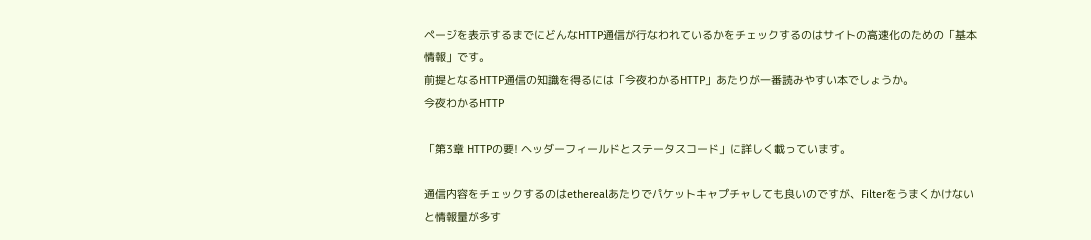ページを表示するまでにどんなHTTP通信が行なわれているかをチェックするのはサイトの高速化のための「基本情報」です。
前提となるHTTP通信の知識を得るには「今夜わかるHTTP」あたりが一番読みやすい本でしょうか。
今夜わかるHTTP

「第3章 HTTPの要! ヘッダーフィールドとステータスコード」に詳しく載っています。

通信内容をチェックするのはetherealあたりでパケットキャプチャしても良いのですが、Filterをうまくかけないと情報量が多す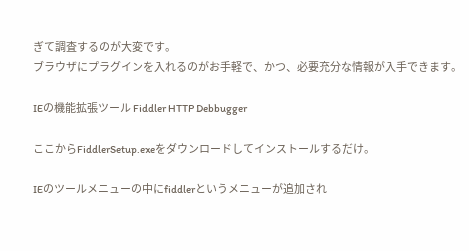ぎて調査するのが大変です。
ブラウザにプラグインを入れるのがお手軽で、かつ、必要充分な情報が入手できます。

IEの機能拡張ツール Fiddler HTTP Debbugger

ここからFiddlerSetup.exeをダウンロードしてインストールするだけ。

IEのツールメニューの中にfiddlerというメニューが追加され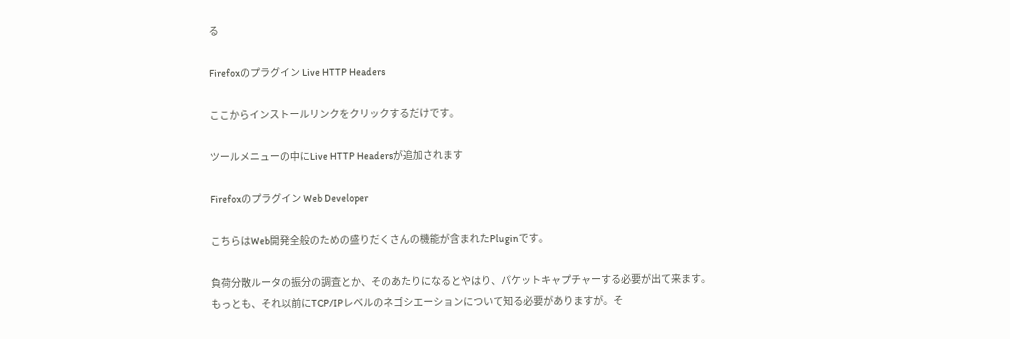る

Firefoxのプラグイン Live HTTP Headers

ここからインストールリンクをクリックするだけです。

ツールメニューの中にLive HTTP Headersが追加されます

Firefoxのプラグイン Web Developer

こちらはWeb開発全般のための盛りだくさんの機能が含まれたPluginです。

負荷分散ルータの振分の調査とか、そのあたりになるとやはり、パケットキャプチャーする必要が出て来ます。
もっとも、それ以前にTCP/IPレベルのネゴシエーションについて知る必要がありますが。そ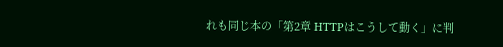れも同じ本の「第2章 HTTPはこうして動く」に判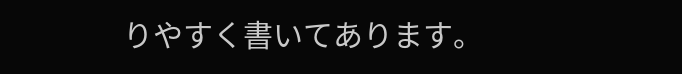りやすく書いてあります。